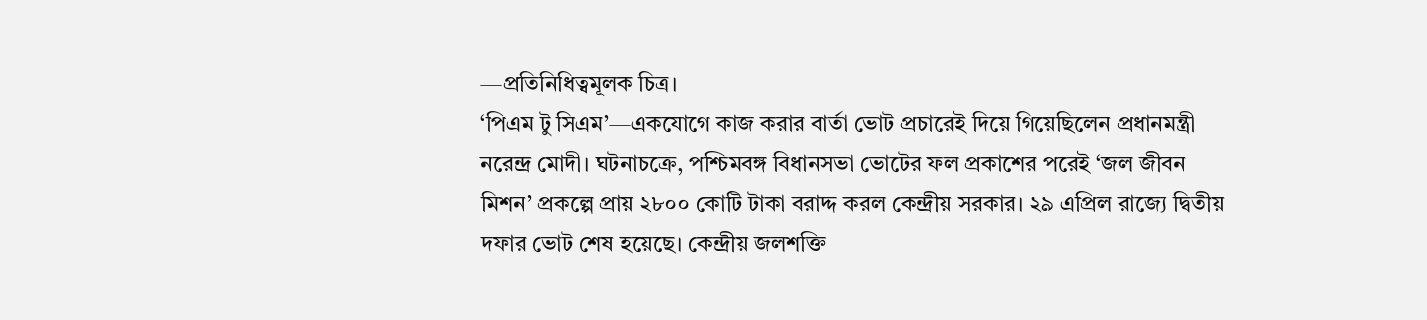—প্রতিনিধিত্বমূলক চিত্র।
‘পিএম টু সিএম’—একযোগে কাজ করার বার্তা ভোট প্রচারেই দিয়ে গিয়েছিলেন প্রধানমন্ত্রী নরেন্দ্র মোদী। ঘটনাচক্রে, পশ্চিমবঙ্গ বিধানসভা ভোটের ফল প্রকাশের পরেই ‘জল জীবন মিশন’ প্রকল্পে প্রায় ২৮০০ কোটি টাকা বরাদ্দ করল কেন্দ্রীয় সরকার। ২৯ এপ্রিল রাজ্যে দ্বিতীয় দফার ভোট শেষ হয়েছে। কেন্দ্রীয় জলশক্তি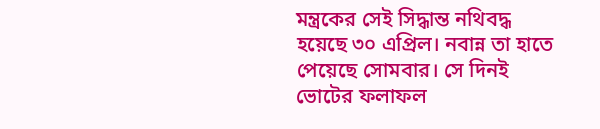মন্ত্রকের সেই সিদ্ধান্ত নথিবদ্ধ হয়েছে ৩০ এপ্রিল। নবান্ন তা হাতে পেয়েছে সোমবার। সে দিনই ভোটের ফলাফল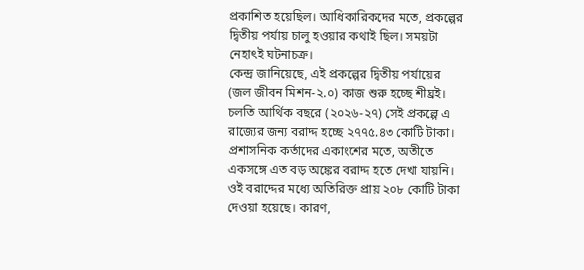প্রকাশিত হয়েছিল। আধিকারিকদের মতে, প্রকল্পের দ্বিতীয় পর্যায় চালু হওয়ার কথাই ছিল। সময়টা নেহাৎই ঘটনাচক্র।
কেন্দ্র জানিয়েছে, এই প্রকল্পের দ্বিতীয় পর্যায়ের (জল জীবন মিশন-২.০) কাজ শুরু হচ্ছে শীঘ্রই। চলতি আর্থিক বছরে (২০২৬-২৭) সেই প্রকল্পে এ রাজ্যের জন্য বরাদ্দ হচ্ছে ২৭৭৫.৪৩ কোটি টাকা। প্রশাসনিক কর্তাদের একাংশের মতে, অতীতে একসঙ্গে এত বড় অঙ্কের বরাদ্দ হতে দেখা যায়নি। ওই বরাদ্দের মধ্যে অতিরিক্ত প্রায় ২০৮ কোটি টাকা দেওয়া হয়েছে। কারণ,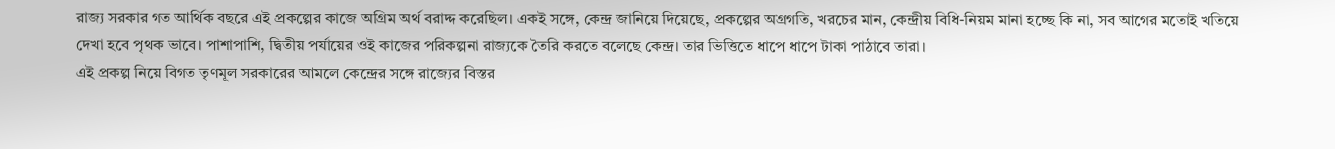রাজ্য সরকার গত আর্থিক বছরে এই প্রকল্পের কাজে অগ্রিম অর্থ বরাদ্দ করেছিল। একই সঙ্গে, কেন্দ্র জানিয়ে দিয়েছে, প্রকল্পের অগ্রগতি, খরচের মান, কেন্দ্রীয় বিধি-নিয়ম মানা হচ্ছে কি না, সব আগের মতোই খতিয়ে দেখা হবে পৃথক ভাবে। পাশাপাশি, দ্বিতীয় পর্যায়ের ওই কাজের পরিকল্পনা রাজ্যকে তৈরি করতে বলেছে কেন্দ্র। তার ভিত্তিতে ধাপে ধাপে টাকা পাঠাবে তারা।
এই প্রকল্প নিয়ে বিগত তৃণমূল সরকারের আমলে কেন্দ্রের সঙ্গে রাজ্যের বিস্তর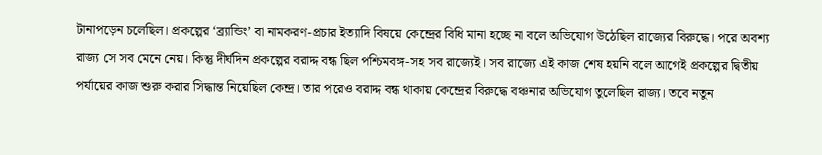টানাপড়েন চলেছিল। প্রকল্পের ‘ব্র্যান্ডিং’ বা নামকরণ-প্রচার ইত্যাদি বিষয়ে কেন্দ্রের বিধি মানা হচ্ছে না বলে অভিযোগ উঠেছিল রাজ্যের বিরুদ্ধে। পরে অবশ্য রাজ্য সে সব মেনে নেয়। কিন্তু দীর্ঘদিন প্রকল্পের বরাদ্দ বন্ধ ছিল পশ্চিমবঙ্গ-সহ সব রাজ্যেই। সব রাজ্যে এই কাজ শেষ হয়নি বলে আগেই প্রকল্পের দ্বিতীয় পর্যায়ের কাজ শুরু করার সিদ্ধান্ত নিয়েছিল কেন্দ্র। তার পরেও বরাদ্দ বন্ধ থাকায় কেন্দ্রের বিরুদ্ধে বঞ্চনার অভিযোগ তুলেছিল রাজ্য। তবে নতুন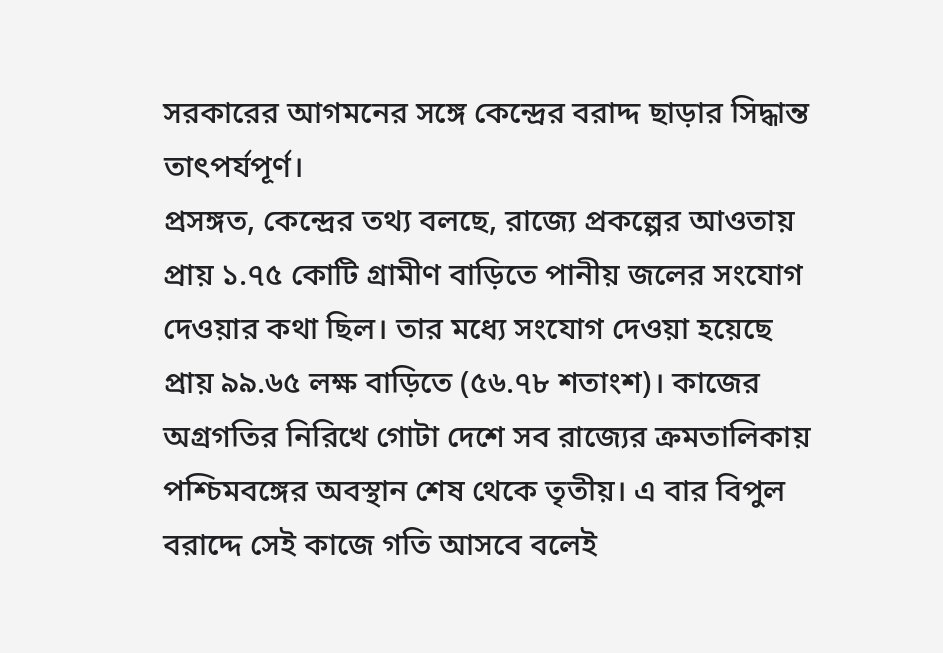সরকারের আগমনের সঙ্গে কেন্দ্রের বরাদ্দ ছাড়ার সিদ্ধান্ত তাৎপর্যপূর্ণ।
প্রসঙ্গত, কেন্দ্রের তথ্য বলছে, রাজ্যে প্রকল্পের আওতায় প্রায় ১.৭৫ কোটি গ্রামীণ বাড়িতে পানীয় জলের সংযোগ দেওয়ার কথা ছিল। তার মধ্যে সংযোগ দেওয়া হয়েছে প্রায় ৯৯.৬৫ লক্ষ বাড়িতে (৫৬.৭৮ শতাংশ)। কাজের অগ্রগতির নিরিখে গোটা দেশে সব রাজ্যের ক্রমতালিকায় পশ্চিমবঙ্গের অবস্থান শেষ থেকে তৃতীয়। এ বার বিপুল বরাদ্দে সেই কাজে গতি আসবে বলেই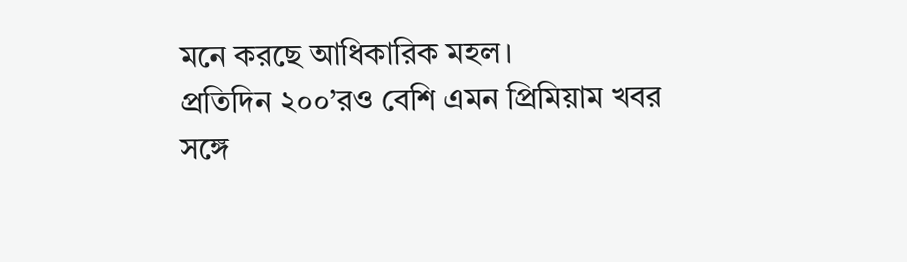মনে করছে আধিকারিক মহল।
প্রতিদিন ২০০’রও বেশি এমন প্রিমিয়াম খবর
সঙ্গে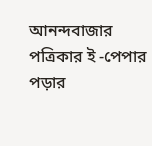আনন্দবাজার পত্রিকার ই -পেপার পড়ার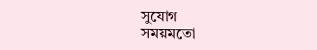সুযোগ
সময়মতো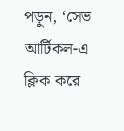পড়ুন, ‘সেভ আর্টিকল-এ ক্লিক করে